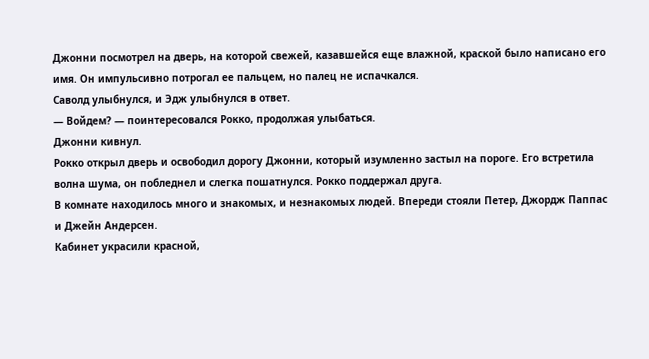Джонни посмотрел на дверь, на которой свежей, казавшейся еще влажной, краской было написано его имя. Он импульсивно потрогал ее пальцем, но палец не испачкался.
Саволд улыбнулся, и Эдж улыбнулся в ответ.
— Войдем? — поинтересовался Рокко, продолжая улыбаться.
Джонни кивнул.
Рокко открыл дверь и освободил дорогу Джонни, который изумленно застыл на пороге. Его встретила волна шума, он побледнел и слегка пошатнулся. Рокко поддержал друга.
В комнате находилось много и знакомых, и незнакомых людей. Впереди стояли Петер, Джордж Паппас и Джейн Андерсен.
Кабинет украсили красной,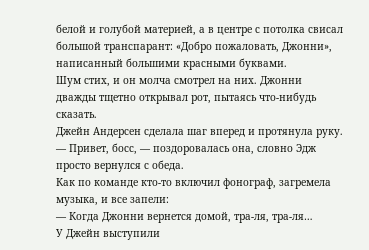белой и голубой материей, а в центре с потолка свисал большой транспарант: «Добро пожаловать, Джонни», написанный большими красными буквами.
Шум стих, и он молча смотрел на них. Джонни дважды тщетно открывал рот, пытаясь что-нибудь сказать.
Джейн Андерсен сделала шаг вперед и протянула руку.
— Привет, босс, — поздоровалась она, словно Эдж просто вернулся с обеда.
Как по команде кто-то включил фонограф, загремела музыка, и все запели:
— Когда Джонни вернется домой, тра-ля, тра-ля…
У Джейн выступили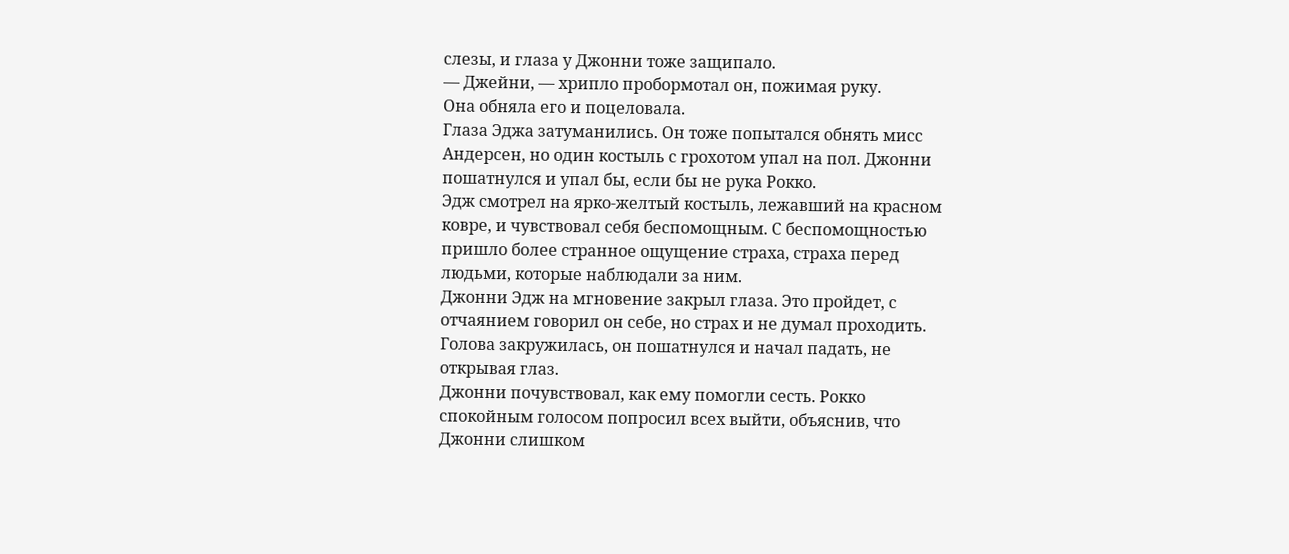слезы, и глаза у Джонни тоже защипало.
— Джейни, — хрипло пробормотал он, пожимая руку.
Она обняла его и поцеловала.
Глаза Эджа затуманились. Он тоже попытался обнять мисс Андерсен, но один костыль с грохотом упал на пол. Джонни пошатнулся и упал бы, если бы не рука Рокко.
Эдж смотрел на ярко-желтый костыль, лежавший на красном ковре, и чувствовал себя беспомощным. С беспомощностью пришло более странное ощущение страха, страха перед людьми, которые наблюдали за ним.
Джонни Эдж на мгновение закрыл глаза. Это пройдет, с отчаянием говорил он себе, но страх и не думал проходить. Голова закружилась, он пошатнулся и начал падать, не открывая глаз.
Джонни почувствовал, как ему помогли сесть. Рокко спокойным голосом попросил всех выйти, объяснив, что Джонни слишком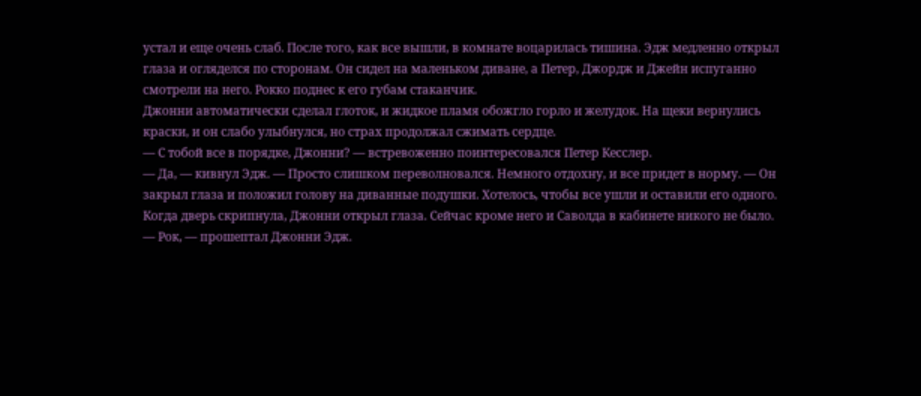устал и еще очень слаб. После того, как все вышли, в комнате воцарилась тишина. Эдж медленно открыл глаза и огляделся по сторонам. Он сидел на маленьком диване, а Петер, Джордж и Джейн испуганно смотрели на него. Рокко поднес к его губам стаканчик.
Джонни автоматически сделал глоток, и жидкое пламя обожгло горло и желудок. На щеки вернулись краски, и он слабо улыбнулся, но страх продолжал сжимать сердце.
— С тобой все в порядке, Джонни? — встревоженно поинтересовался Петер Кесслер.
— Да, — кивнул Эдж. — Просто слишком переволновался. Немного отдохну, и все придет в норму. — Он закрыл глаза и положил голову на диванные подушки. Хотелось, чтобы все ушли и оставили его одного.
Когда дверь скрипнула, Джонни открыл глаза. Сейчас кроме него и Саволда в кабинете никого не было.
— Рок, — прошептал Джонни Эдж.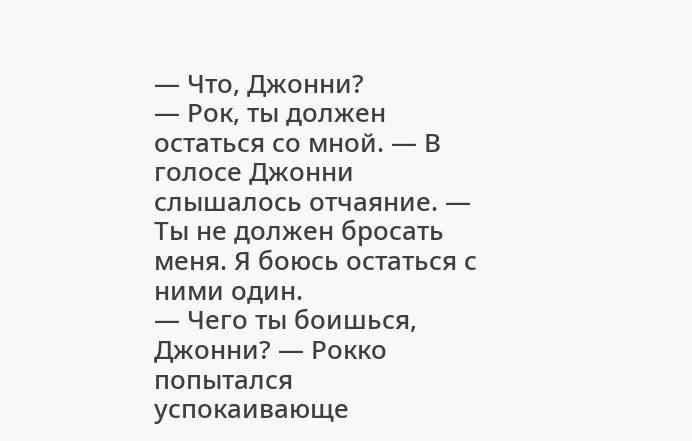— Что, Джонни?
— Рок, ты должен остаться со мной. — В голосе Джонни слышалось отчаяние. — Ты не должен бросать меня. Я боюсь остаться с ними один.
— Чего ты боишься, Джонни? — Рокко попытался успокаивающе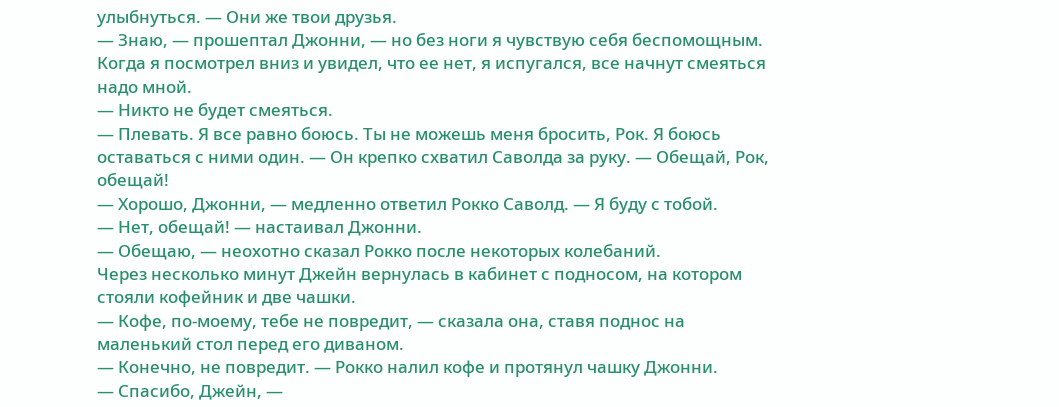улыбнуться. — Они же твои друзья.
— Знаю, — прошептал Джонни, — но без ноги я чувствую себя беспомощным. Когда я посмотрел вниз и увидел, что ее нет, я испугался, все начнут смеяться надо мной.
— Никто не будет смеяться.
— Плевать. Я все равно боюсь. Ты не можешь меня бросить, Рок. Я боюсь оставаться с ними один. — Он крепко схватил Саволда за руку. — Обещай, Рок, обещай!
— Хорошо, Джонни, — медленно ответил Рокко Саволд. — Я буду с тобой.
— Нет, обещай! — настаивал Джонни.
— Обещаю, — неохотно сказал Рокко после некоторых колебаний.
Через несколько минут Джейн вернулась в кабинет с подносом, на котором стояли кофейник и две чашки.
— Кофе, по-моему, тебе не повредит, — сказала она, ставя поднос на маленький стол перед его диваном.
— Конечно, не повредит. — Рокко налил кофе и протянул чашку Джонни.
— Спасибо, Джейн, —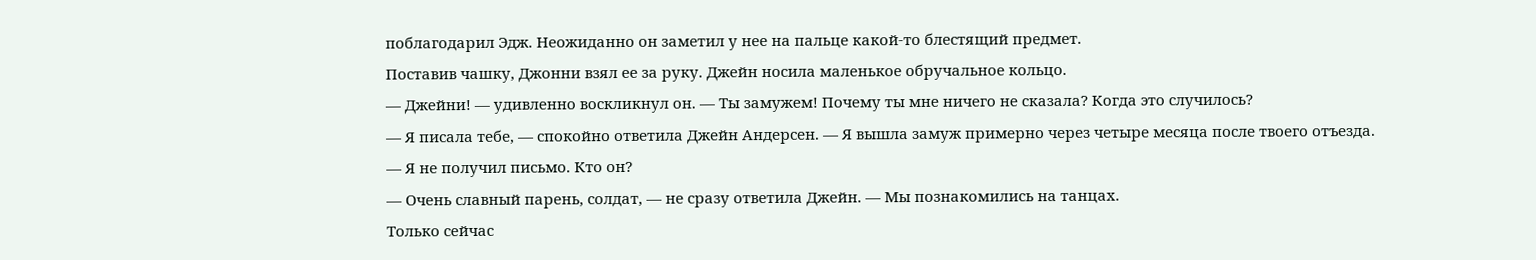поблагодарил Эдж. Неожиданно он заметил у нее на пальце какой-то блестящий предмет.
Поставив чашку, Джонни взял ее за руку. Джейн носила маленькое обручальное кольцо.
— Джейни! — удивленно воскликнул он. — Ты замужем! Почему ты мне ничего не сказала? Когда это случилось?
— Я писала тебе, — спокойно ответила Джейн Андерсен. — Я вышла замуж примерно через четыре месяца после твоего отъезда.
— Я не получил письмо. Кто он?
— Очень славный парень, солдат, — не сразу ответила Джейн. — Мы познакомились на танцах.
Только сейчас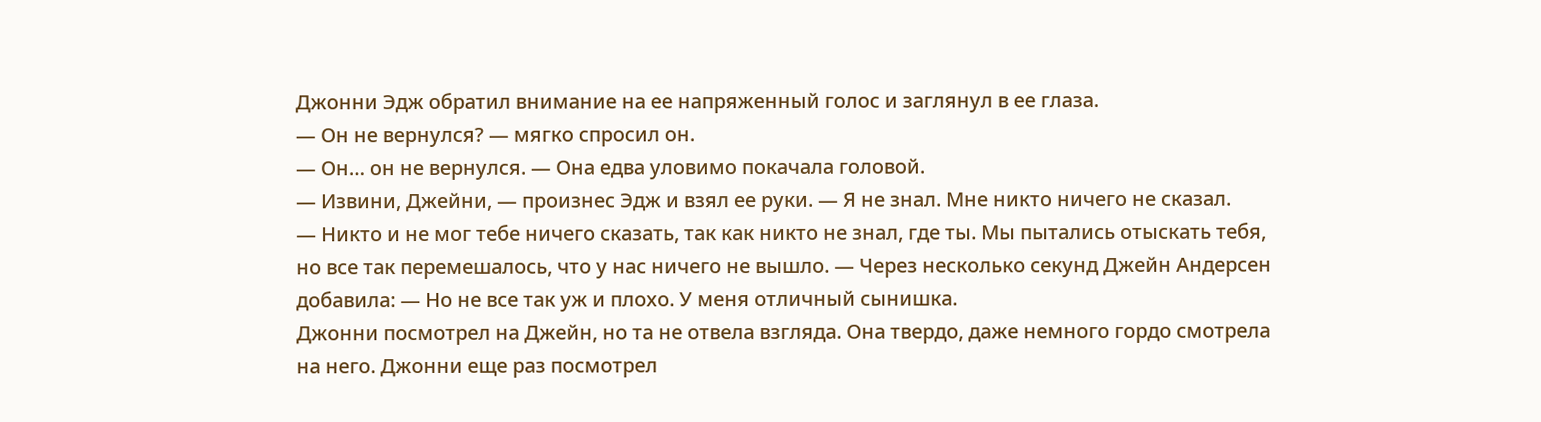Джонни Эдж обратил внимание на ее напряженный голос и заглянул в ее глаза.
— Он не вернулся? — мягко спросил он.
— Он… он не вернулся. — Она едва уловимо покачала головой.
— Извини, Джейни, — произнес Эдж и взял ее руки. — Я не знал. Мне никто ничего не сказал.
— Никто и не мог тебе ничего сказать, так как никто не знал, где ты. Мы пытались отыскать тебя, но все так перемешалось, что у нас ничего не вышло. — Через несколько секунд Джейн Андерсен добавила: — Но не все так уж и плохо. У меня отличный сынишка.
Джонни посмотрел на Джейн, но та не отвела взгляда. Она твердо, даже немного гордо смотрела на него. Джонни еще раз посмотрел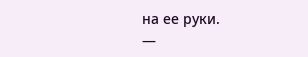на ее руки.
—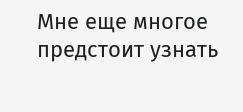Мне еще многое предстоит узнать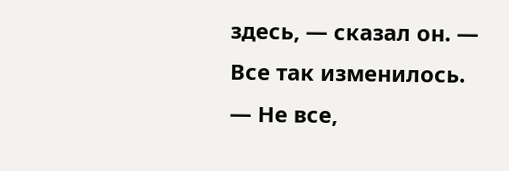здесь, — сказал он. — Все так изменилось.
— Не все,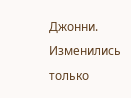Джонни. Изменились только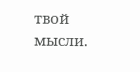твой мысли.